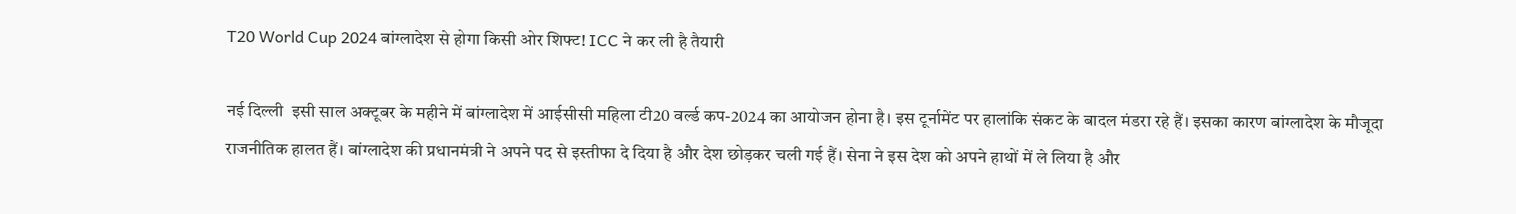T20 World Cup 2024 बांग्लादेश से होगा किसी ओर शिफ्ट! ICC ने कर ली है तैयारी

नई दिल्ली  इसी साल अक्टूबर के महीने में बांग्लादेश में आईसीसी महिला टी20 वर्ल्ड कप-2024 का आयोजन होना है। इस टूर्नामेंट पर हालांकि संकट के बादल मंडरा रहे हैं। इसका कारण बांग्लादेश के मौजूदा राजनीतिक हालत हैं। बांग्लादेश की प्रधानमंत्री ने अपने पद से इस्तीफा दे दिया है और देश छोड़कर चली गई हैं। सेना ने इस देश को अपने हाथों में ले लिया है और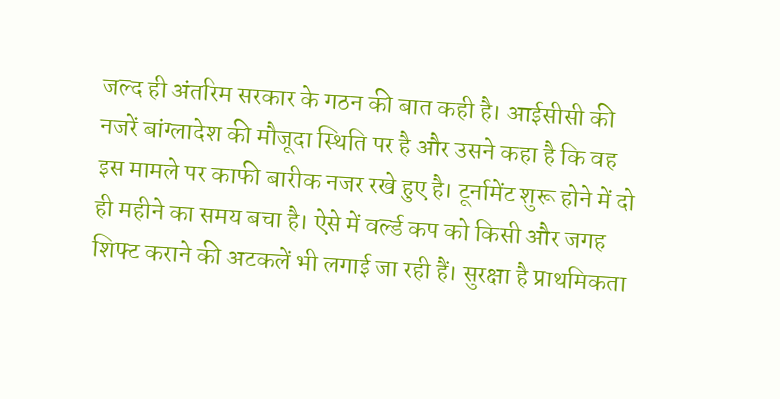जल्द ही अंतरिम सरकार के गठन की बात कही है। आईसीसी की नजरें बांग्लादेश की मौजूदा स्थिति पर है और उसने कहा है कि वह इस मामले पर काफी बारीक नजर रखे हुए है। टूर्नामेंट शुरू होने में दो ही महीने का समय बचा है। ऐसे में वर्ल्ड कप को किसी और जगह शिफ्ट कराने की अटकलें भी लगाई जा रही हैं। सुरक्षा है प्राथमिकता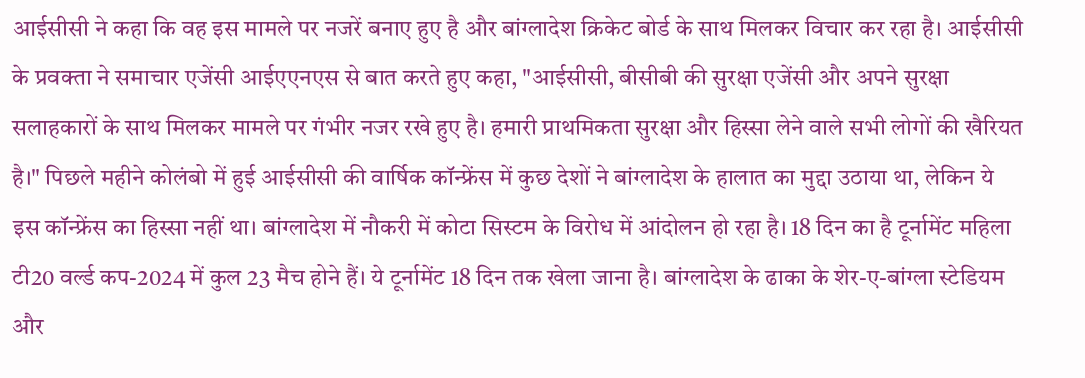आईसीसी ने कहा कि वह इस मामले पर नजरें बनाए हुए है और बांग्लादेश क्रिकेट बोर्ड के साथ मिलकर विचार कर रहा है। आईसीसी के प्रवक्ता ने समाचार एजेंसी आईएएनएस से बात करते हुए कहा, "आईसीसी, बीसीबी की सुरक्षा एजेंसी और अपने सुरक्षा सलाहकारों के साथ मिलकर मामले पर गंभीर नजर रखे हुए है। हमारी प्राथमिकता सुरक्षा और हिस्सा लेने वाले सभी लोगों की खैरियत है।" पिछले महीने कोलंबो में हुई आईसीसी की वार्षिक कॉन्फ्रेंस में कुछ देशों ने बांग्लादेश के हालात का मुद्दा उठाया था, लेकिन ये इस कॉन्फ्रेंस का हिस्सा नहीं था। बांग्लादेश में नौकरी में कोटा सिस्टम के विरोध में आंदोलन हो रहा है। 18 दिन का है टूर्नामेंट महिला टी20 वर्ल्ड कप-2024 में कुल 23 मैच होने हैं। ये टूर्नामेंट 18 दिन तक खेला जाना है। बांग्लादेश के ढाका के शेर-ए-बांग्ला स्टेडियम और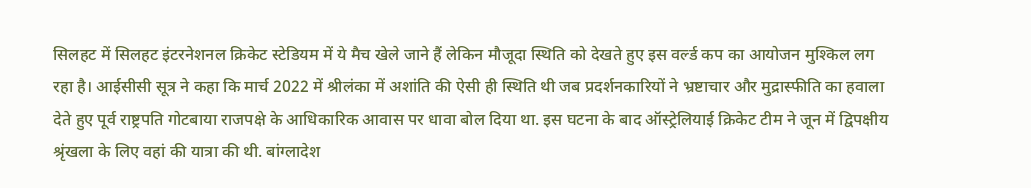सिलहट में सिलहट इंटरनेशनल क्रिकेट स्टेडियम में ये मैच खेले जाने हैं लेकिन मौजूदा स्थिति को देखते हुए इस वर्ल्ड कप का आयोजन मुश्किल लग रहा है। आईसीसी सूत्र ने कहा कि मार्च 2022 में श्रीलंका में अशांति की ऐसी ही स्थिति थी जब प्रदर्शनकारियों ने भ्रष्टाचार और मुद्रास्फीति का हवाला देते हुए पूर्व राष्ट्रपति गोटबाया राजपक्षे के आधिकारिक आवास पर धावा बोल दिया था. इस घटना के बाद ऑस्ट्रेलियाई क्रिकेट टीम ने जून में द्विपक्षीय श्रृंखला के लिए वहां की यात्रा की थी. बांग्लादेश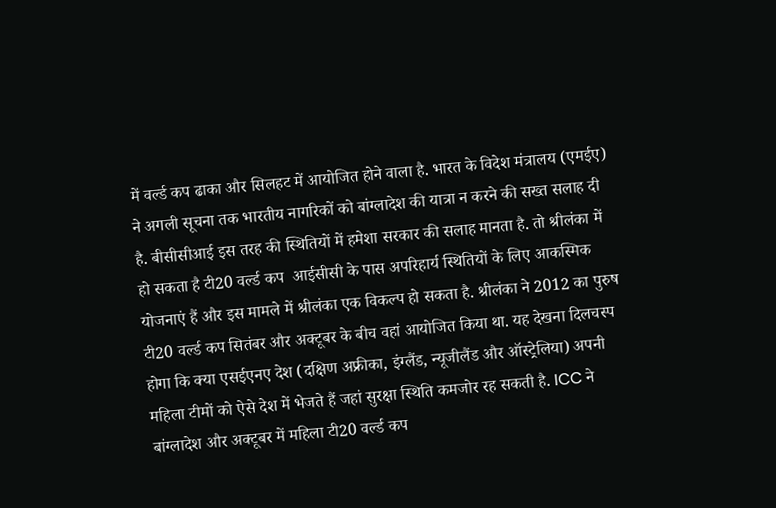में वर्ल्ड कप ढाका और सिलहट में आयोजित होने वाला है. भारत के विदेश मंत्रालय (एमईए) ने अगली सूचना तक भारतीय नागरिकों को बांग्लादेश की यात्रा न करने की सख्त सलाह दी है. बीसीसीआई इस तरह की स्थितियों में हमेशा सरकार की सलाह मानता है. तो श्रीलंका में हो सकता है टी20 वर्ल्ड कप  आईसीसी के पास अपरिहार्य स्थितियों के लिए आकस्मिक योजनाएं हैं और इस मामले में श्रीलंका एक विकल्प हो सकता है. श्रीलंका ने 2012 का पुरुष टी20 वर्ल्ड कप सितंबर और अक्टूबर के बीच वहां आयोजित किया था. यह देखना दिलचस्प होगा कि क्या एसईएनए देश (दक्षिण अफ्रीका, इंग्लैंड, न्यूजीलैंड और ऑस्ट्रेलिया) अपनी महिला टीमों को ऐसे देश में भेजते हैं जहां सुरक्षा स्थिति कमजोर रह सकती है. ICC ने बांग्लादेश और अक्टूबर में महिला टी20 वर्ल्ड कप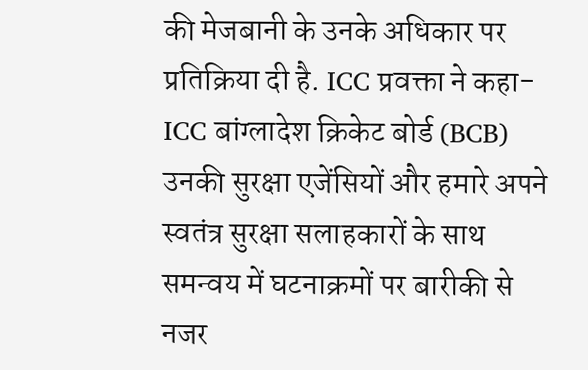की मेजबानी के उनके अधिकार पर प्रतिक्रिया दी है. ICC प्रवक्ता ने कहा- ICC बांग्लादेश क्रिकेट बोर्ड (BCB) उनकी सुरक्षा एजेंसियों और हमारे अपने स्वतंत्र सुरक्षा सलाहकारों के साथ समन्वय में घटनाक्रमों पर बारीकी से नजर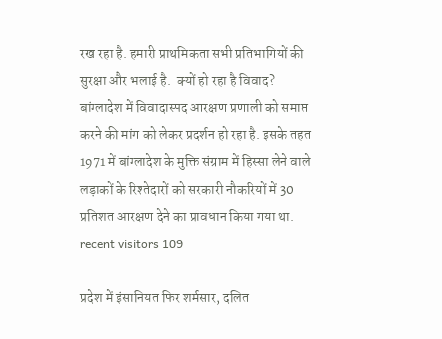रख रहा है. हमारी प्राथमिकता सभी प्रतिभागियों की सुरक्षा और भलाई है.  क्यों हो रहा है विवाद?  बांग्लादेश में विवादास्पद आरक्षण प्रणाली को समाप्त करने की मांग को लेकर प्रदर्शन हो रहा है. इसके तहत 1971 में बांग्लादेश के मुक्ति संग्राम में हिस्सा लेने वाले लड़ाकों के रिश्तेदारों को सरकारी नौकरियों में 30 प्रतिशत आरक्षण देने का प्रावधान किया गया था. recent visitors 109

प्रदेश में इंसानियत फिर शर्मसार, दलित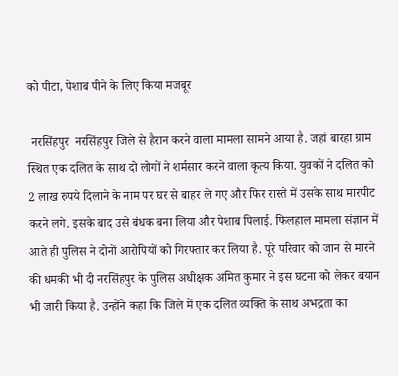को पीटा, पेशाब पीने के लिए किया मजबूर

 नरसिंहपुर  नरसिंहपुर जिले से हैरान करने वाला मामला सामने आया है. जहां बारहा ग्राम स्थित एक दलित के साथ दो लोगों ने शर्मसार करने वाला कृत्य किया. युवकों ने दलित को 2 लाख रुपये दिलाने के नाम पर घर से बाहर ले गए और फिर रास्ते में उसके साथ मारपीट करने लगे. इसके बाद उसे बंधक बना लिया और पेशाब पिलाई. फिलहाल मामला संज्ञान में आते ही पुलिस ने दोनों आरोपियों को गिरफ्तार कर लिया है. पूरे परिवार को जान से मारने की धमकी भी दी नरसिंहपुर के पुलिस अधीक्षक अमित कुमार ने इस घटना को लेकर बयान भी जारी किया है. उन्होंने कहा कि जिले में एक दलित व्यक्ति के साथ अभद्रता का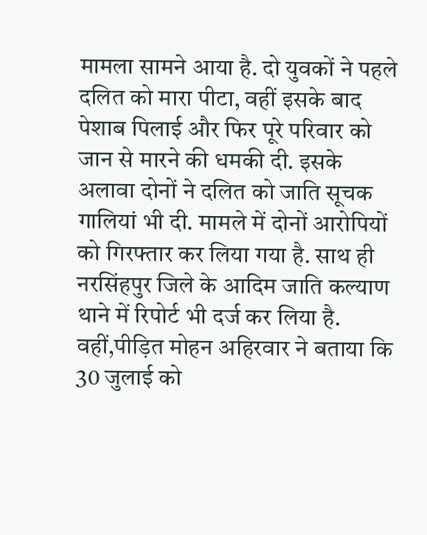मामला सामने आया है. दो युवकों ने पहले दलित को मारा पीटा, वहीं इसके बाद पेशाब पिलाई और फिर पूरे परिवार को जान से मारने की धमकी दी. इसके अलावा दोनों ने दलित को जाति सूचक गालियां भी दी. मामले में दोनों आरोपियों को गिरफ्तार कर लिया गया है. साथ ही नरसिंहपुर जिले के आदिम जाति कल्याण थाने में रिपोर्ट भी दर्ज कर लिया है. वहीं,पीड़ित मोहन अहिरवार ने बताया कि 30 जुलाई को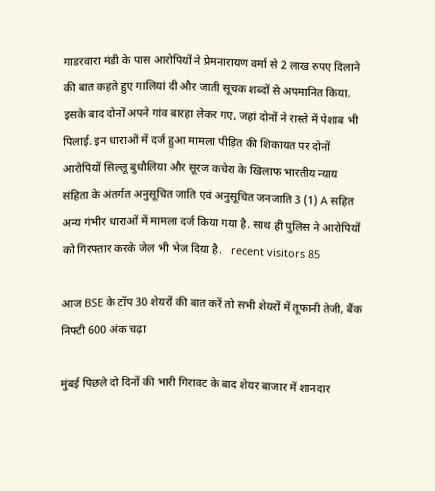गाडरवारा मंडी के पास आरोपियों ने प्रेमनारायण वर्मा से 2 लाख रुपए दिलाने की बात कहते हुए गालियां दी और जाती सूचक शब्दों से अपमानित किया. इसके बाद दोनों अपने गांव बारहा लेकर गए, जहां दोनों ने रास्ते में पेशाब भी पिलाई. इन धाराओं में दर्ज हुआ मामला पीड़ित की शिकायत पर दोनों आरोपियों सिल्लू बुधौलिया और सूरज कचेरा के खिलाफ भारतीय न्याय संहिता के अंतर्गत अनुसूचित जाति एवं अनुसूचित जनजाति 3 (1) A सहित अन्य गंभीर धाराओं में मामला दर्ज किया गया है. साथ ही पुलिस ने आरोपियों को गिरफ्तार करके जेल भी भेज दिया है.   recent visitors 85

आज BSE के टॉप 30 शेयरों की बात करें तो सभी शेयरों में तूफानी तेजी, बैंक निफ्टी 600 अंक चढ़ा

मुंबई पिछले दो दिनों की भारी गिरावट के बाद शेयर बाजार में शानदार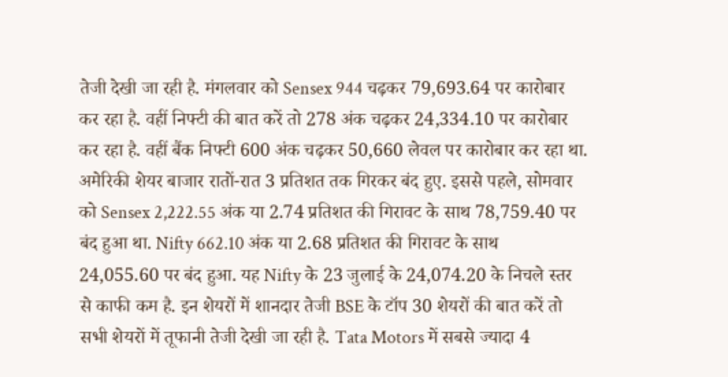तेजी देखी जा रही है. मंगलवार को Sensex 944 चढ़कर 79,693.64 पर कारोबार कर रहा है. वहीं निफ्टी की बात करें तो 278 अंक चढ़कर 24,334.10 पर कारोबार कर रहा है. वहीं बैंक निफ्टी 600 अंक चढ़कर 50,660 लेवल पर कारोबार कर रहा था. अमेरिकी शेयर बाजार रातों-रात 3 प्रतिशत तक गिरकर बंद हुए. इससे पहले, सोमवार को Sensex 2,222.55 अंक या 2.74 प्रतिशत की गिरावट के साथ 78,759.40 पर बंद हुआ था. Nifty 662.10 अंक या 2.68 प्रतिशत की गिरावट के साथ 24,055.60 पर बंद हुआ. यह Nifty के 23 जुलाई के 24,074.20 के निचले स्तर से काफी कम है. इन शेयरों में शानदार तेजी BSE के टॉप 30 शेयरों की बात करें तो सभी शेयरों में तूफानी तेजी देखी जा रही है. Tata Motors में सबसे ज्‍यादा 4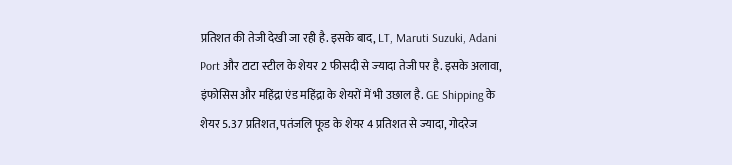प्रतिशत की तेजी देखी जा रही है. इसके बाद, LT, Maruti Suzuki, Adani Port और टाटा स्‍टील के शेयर 2 फीसदी से ज्‍यादा तेजी पर है. इसके अलावा, इंफोसिस और महिंद्रा एंड महिंद्रा के शेयरों में भी उछाल है. GE Shipping के शेयर 5.37 प्रतिशत, पतंजलि फूड के शेयर 4 प्रतिशत से ज्‍यादा, गोदरेज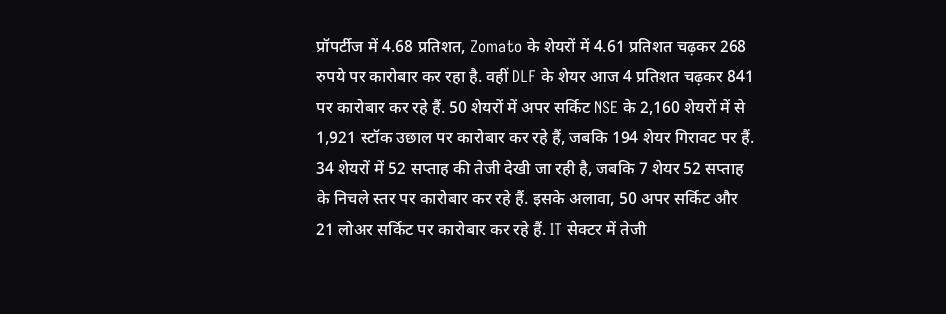प्रॉपर्टीज में 4.68 प्रतिशत, Zomato के शेयरों में 4.61 प्रतिशत चढ़कर 268 रुपये पर कारोबार कर रहा है. वहीं DLF के शेयर आज 4 प्रतिशत चढ़कर 841 पर कारोबार कर रहे हैं. 50 शेयरों में अपर सर्किट NSE के 2,160 शेयरों में से 1,921 स्‍टॉक उछाल पर कारोबार कर रहे हैं, जबकि 194 शेयर गिरावट पर हैं. 34 शेयरों में 52 सप्‍ताह की तेजी देखी जा रही है, जबकि 7 शेयर 52 सप्‍ताह के निचले स्‍तर पर कारोबार कर रहे हैं. इसके अलावा, 50 अपर सर्किट और 21 लोअर सर्किट पर कारोबार कर रहे हैं. IT सेक्‍टर में तेजी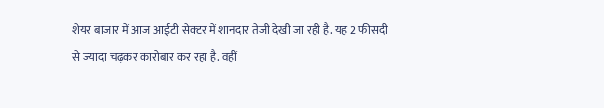शेयर बाजार में आज आईटी सेक्‍टर में शानदार तेजी देखी जा रही है. यह 2 फीसदी से ज्‍यादा चढ़कर कारोबार कर रहा है. वहीं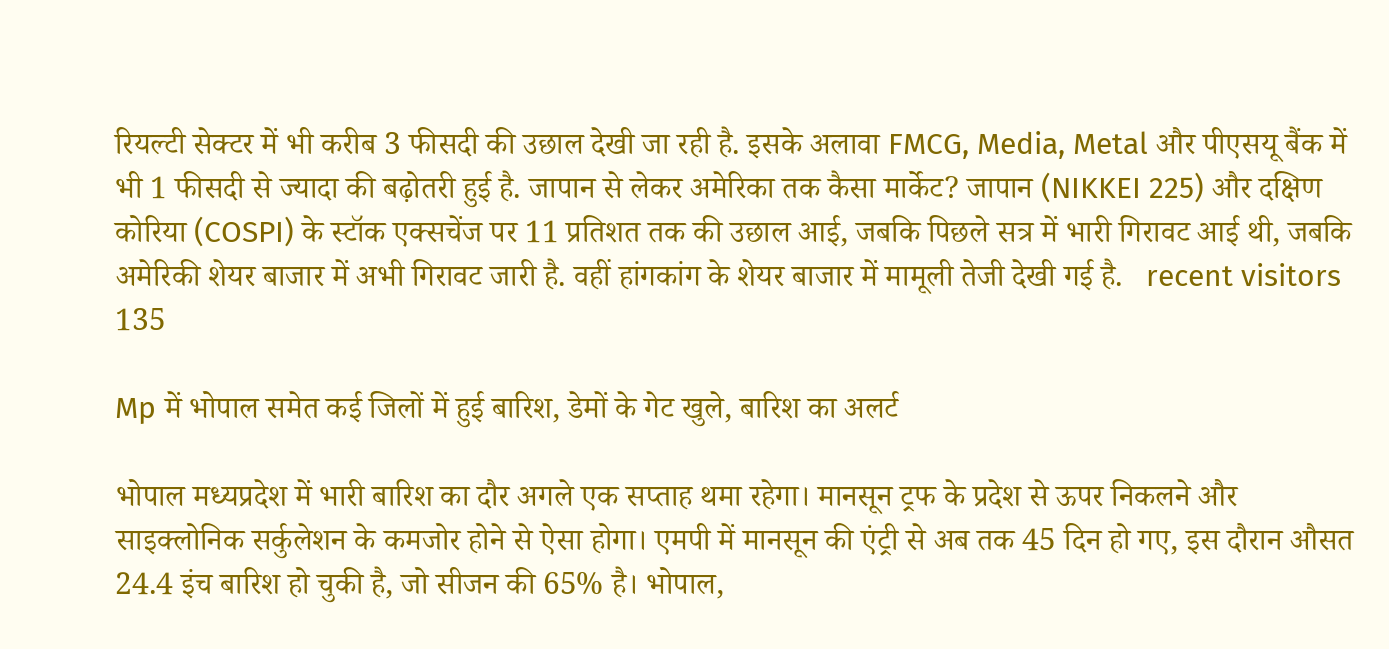रियल्‍टी सेक्‍टर में भी करीब 3 फीसदी की उछाल देखी जा रही है. इसके अलावा FMCG, Media, Metal और पीएसयू बैंक में भी 1 फीसदी से ज्‍यादा की बढ़ोतरी हुई है. जापान से लेकर अमेरिका तक कैसा मार्केट? जापान (NIKKEI 225) और दक्षिण कोरिया (COSPI) के स्‍टॉक एक्‍सचेंज पर 11 प्रतिशत तक की उछाल आई, जबकि पिछले सत्र में भारी गिरावट आई थी, जबकि अमेरिकी शेयर बाजार में अभी गिरावट जारी है. वहीं हांगकांग के शेयर बाजार में मामूली तेजी देखी गई है.   recent visitors 135

Mp में भोपाल समेत कई जिलों में हुई बारिश, डेमों के गेट खुले, बारिश का अलर्ट

भोपाल मध्यप्रदेश में भारी बारिश का दौर अगले एक सप्ताह थमा रहेगा। मानसून ट्रफ के प्रदेश से ऊपर निकलने और साइक्लोनिक सर्कुलेशन के कमजोर होने से ऐसा होगा। एमपी में मानसून की एंट्री से अब तक 45 दिन हो गए, इस दौरान औसत 24.4 इंच बारिश हो चुकी है, जो सीजन की 65% है। भोपाल,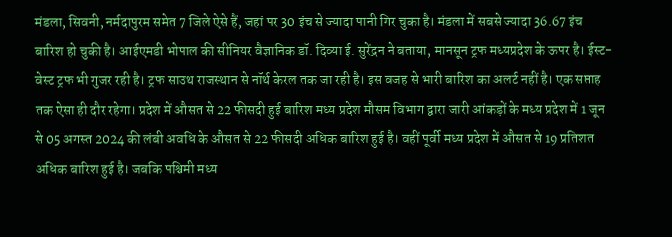मंडला, सिवनी, नर्मदापुरम समेत 7 जिले ऐसे हैं, जहां पर 30 इंच से ज्यादा पानी गिर चुका है। मंडला में सबसे ज्यादा 36.67 इंच बारिश हो चुकी है। आईएमडी भोपाल की सीनियर वैज्ञानिक डॉ. दिव्या ई. सुरेंद्रन ने बताया, मानसून ट्रफ मध्यप्रदेश के ऊपर है। ईस्ट-वेस्ट ट्रफ भी गुजर रही है। ट्रफ साउथ राजस्थान से नॉर्थ केरल तक जा रही है। इस वजह से भारी बारिश का अलर्ट नहीं है। एक सप्ताह तक ऐसा ही दौर रहेगा। प्रदेश में औसत से 22 फीसदी हुई बारिश मध्य प्रदेश मौसम विभाग द्वारा जारी आंकड़ों के मध्य प्रदेश में 1 जून से 05 अगस्त 2024 की लंबी अवधि के औसत से 22 फीसदी अधिक बारिश हुई है। वहीं पूर्वी मध्य प्रदेश में औसत से 19 प्रतिशत अधिक बारिश हुई है। जबकि पश्चिमी मध्य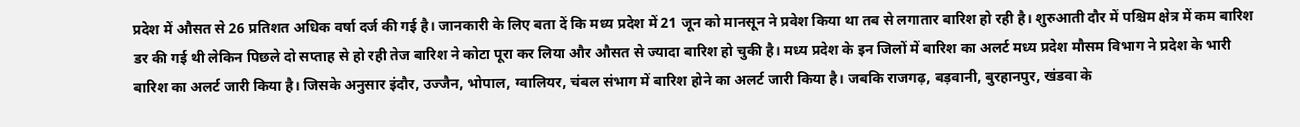प्रदेश में औसत से 26 प्रतिशत अधिक वर्षा दर्ज की गई है। जानकारी के लिए बता दें कि मध्य प्रदेश में 21 जून को मानसून ने प्रवेश किया था तब से लगातार बारिश हो रही है। शुरुआती दौर में पश्चिम क्षेत्र में कम बारिश डर की गई थी लेकिन पिछले दो सप्ताह से हो रही तेज बारिश ने कोटा पूरा कर लिया और औसत से ज्यादा बारिश हो चुकी है। मध्य प्रदेश के इन जिलों में बारिश का अलर्ट मध्य प्रदेश मौसम विभाग ने प्रदेश के भारी बारिश का अलर्ट जारी किया है। जिसके अनुसार इंदौर, उज्जैन, भोपाल, ग्वालियर, चंबल संभाग में बारिश होने का अलर्ट जारी किया है। जबकि राजगढ़, बड़वानी, बुरहानपुर, खंडवा के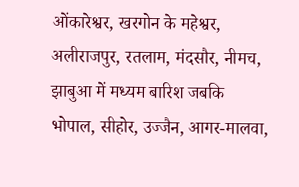ओंकारेश्वर, खरगोन के महेश्वर, अलीराजपुर, रतलाम, मंदसौर, नीमच, झाबुआ में मध्यम बारिश जबकि भोपाल, सीहोर, उज्जैन, आगर-मालवा,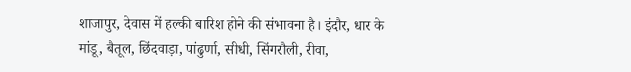शाजापुर, देवास में हल्की बारिश होने की संभावना है। इंदौर, धार के मांडू, बैतूल, छिंदवाड़ा, पांढुर्णा, सीधी, सिंगरौली, रीवा,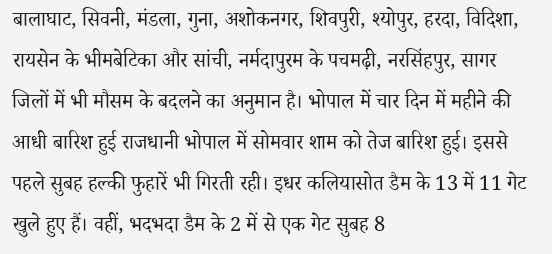बालाघाट, सिवनी, मंडला, गुना, अशोकनगर, शिवपुरी, श्योपुर, हरदा, विदिशा, रायसेन के भीमबेटिका और सांची, नर्मदापुरम के पचमढ़ी, नरसिंहपुर, सागर जिलों में भी मौसम के बदलने का अनुमान है। भोपाल में चार दिन में महीने की आधी बारिश हुई राजधानी भोपाल में सोमवार शाम को तेज बारिश हुई। इससे पहले सुबह हल्की फुहारें भी गिरती रही। इधर कलियासोत डैम के 13 में 11 गेट खुले हुए हैं। वहीं, भदभदा डैम के 2 में से एक गेट सुबह 8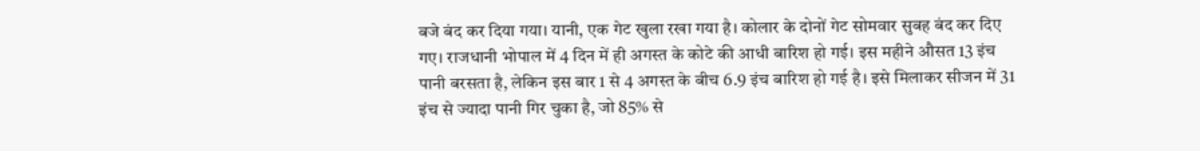बजे बंद कर दिया गया। यानी, एक गेट खुला रखा गया है। कोलार के दोनों गेट सोमवार सुबह बंद कर दिए गए। राजधानी भोपाल में 4 दिन में ही अगस्त के कोटे की आधी बारिश हो गई। इस महीने औसत 13 इंच पानी बरसता है, लेकिन इस बार 1 से 4 अगस्त के बीच 6.9 इंच बारिश हो गई है। इसे मिलाकर सीजन में 31 इंच से ज्यादा पानी गिर चुका है, जो 85% से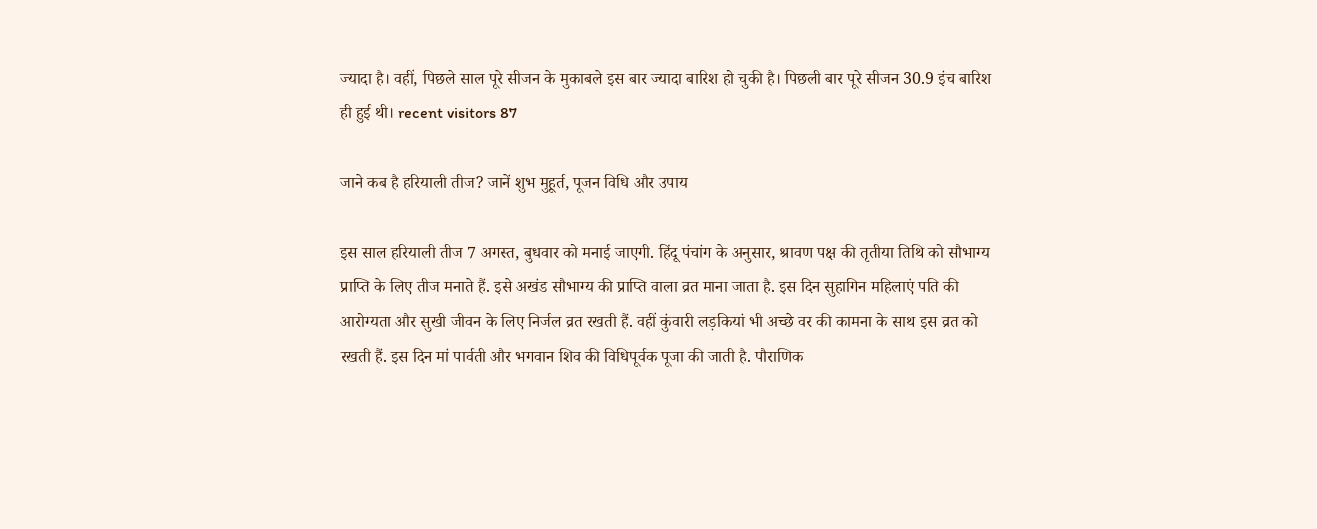ज्यादा है। वहीं, पिछले साल पूरे सीजन के मुकाबले इस बार ज्यादा बारिश हो चुकी है। पिछली बार पूरे सीजन 30.9 इंच बारिश ही हुई थी। recent visitors 87

जाने कब है हरियाली तीज? जानें शुभ मुहूर्त, पूजन विधि और उपाय

इस साल हरियाली तीज 7 अगस्त, बुधवार को मनाई जाएगी. हिंदू पंचांग के अनुसार, श्रावण पक्ष की तृतीया तिथि को सौभाग्य प्राप्ति के लिए तीज मनाते हैं. इसे अखंड सौभाग्य की प्राप्ति वाला व्रत माना जाता है. इस दिन सुहागिन महिलाएं पति की आरोग्यता और सुखी जीवन के लिए निर्जल व्रत रखती हैं. वहीं कुंवारी लड़कियां भी अच्छे वर की कामना के साथ इस व्रत को रखती हैं. इस दिन मां पार्वती और भगवान शिव की विधिपूर्वक पूजा की जाती है. पौराणिक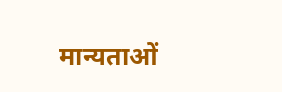मान्यताओं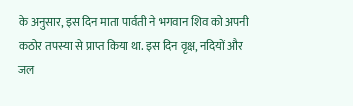के अनुसार, इस दिन माता पार्वती ने भगवान शिव को अपनी कठोर तपस्या से प्राप्त किया था. इस दिन वृक्ष, नदियों और जल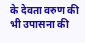के देवता वरुण की भी उपासना की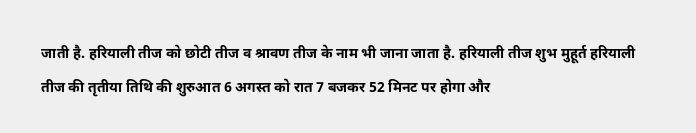जाती है. हरियाली तीज को छोटी तीज व श्रावण तीज के नाम भी जाना जाता है. हरियाली तीज शुभ मुहूर्त हरियाली तीज की तृतीया तिथि की शुरुआत 6 अगस्त को रात 7 बजकर 52 मिनट पर होगा और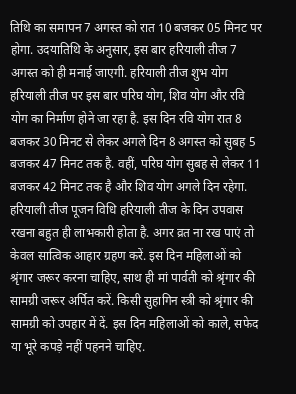तिथि का समापन 7 अगस्त को रात 10 बजकर 05 मिनट पर होगा. उदयातिथि के अनुसार, इस बार हरियाली तीज 7 अगस्त को ही मनाई जाएगी. हरियाली तीज शुभ योग हरियाली तीज पर इस बार परिघ योग, शिव योग और रवि योग का निर्माण होने जा रहा है. इस दिन रवि योग रात 8 बजकर 30 मिनट से लेकर अगले दिन 8 अगस्त को सुबह 5 बजकर 47 मिनट तक है. वहीं, परिघ योग सुबह से लेकर 11 बजकर 42 मिनट तक है और शिव योग अगले दिन रहेगा. हरियाली तीज पूजन विधि हरियाली तीज के दिन उपवास रखना बहुत ही लाभकारी होता है. अगर व्रत ना रख पाएं तो केवल सात्विक आहार ग्रहण करें. इस दिन महिलाओं को श्रृंगार जरूर करना चाहिए, साथ ही मां पार्वती को श्रृंगार की सामग्री जरूर अर्पित करें. किसी सुहागिन स्त्री को श्रृंगार की सामग्री को उपहार में दें. इस दिन महिलाओं को काले, सफेद या भूरे कपड़े नहीं पहनने चाहिए.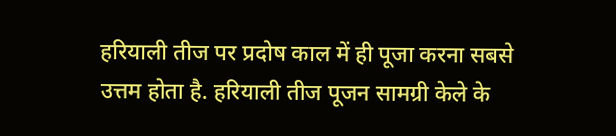हरियाली तीज पर प्रदोष काल में ही पूजा करना सबसे उत्तम होता है. हरियाली तीज पूजन सामग्री केले के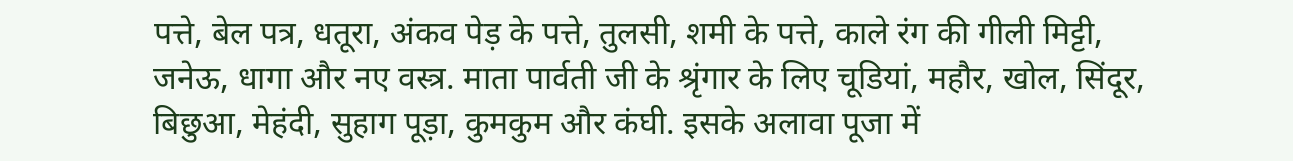पत्ते, बेल पत्र, धतूरा, अंकव पेड़ के पत्ते, तुलसी, शमी के पत्ते, काले रंग की गीली मिट्टी, जनेऊ, धागा और नए वस्त्र. माता पार्वती जी के श्रृंगार के लिए चूडियां, महौर, खोल, सिंदूर, बिछुआ, मेहंदी, सुहाग पूड़ा, कुमकुम और कंघी. इसके अलावा पूजा में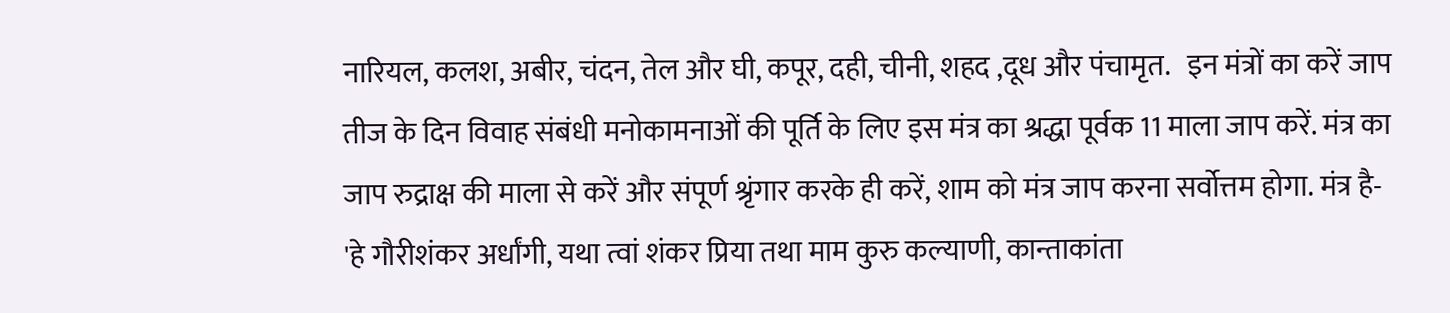नारियल, कलश, अबीर, चंदन, तेल और घी, कपूर, दही, चीनी, शहद ,दूध और पंचामृत.   इन मंत्रों का करें जाप तीज के दिन विवाह संबंधी मनोकामनाओं की पूर्ति के लिए इस मंत्र का श्रद्धा पूर्वक 11 माला जाप करें. मंत्र का जाप रुद्राक्ष की माला से करें और संपूर्ण श्रृंगार करके ही करें, शाम को मंत्र जाप करना सर्वोत्तम होगा. मंत्र है- 'हे गौरीशंकर अर्धांगी, यथा त्वां शंकर प्रिया तथा माम कुरु कल्याणी, कान्ताकांता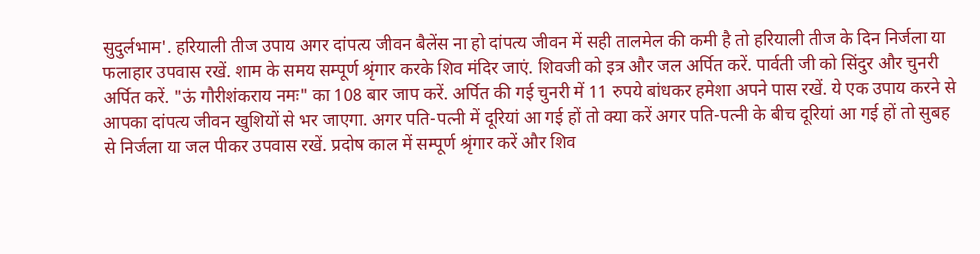सुदुर्लभाम'. हरियाली तीज उपाय अगर दांपत्य जीवन बैलेंस ना हो दांपत्य जीवन में सही तालमेल की कमी है तो हरियाली तीज के दिन निर्जला या फलाहार उपवास रखें. शाम के समय सम्पूर्ण श्रृंगार करके शिव मंदिर जाएं. शिवजी को इत्र और जल अर्पित करें. पार्वती जी को सिंदुर और चुनरी अर्पित करें. "ऊं गौरीशंकराय नमः" का 108 बार जाप करें. अर्पित की गई चुनरी में 11 रुपये बांधकर हमेशा अपने पास रखें. ये एक उपाय करने से आपका दांपत्य जीवन खुशियों से भर जाएगा. अगर पति-पत्नी में दूरियां आ गई हों तो क्या करें अगर पति-पत्नी के बीच दूरियां आ गई हों तो सुबह से निर्जला या जल पीकर उपवास रखें. प्रदोष काल में सम्पूर्ण श्रृंगार करें और शिव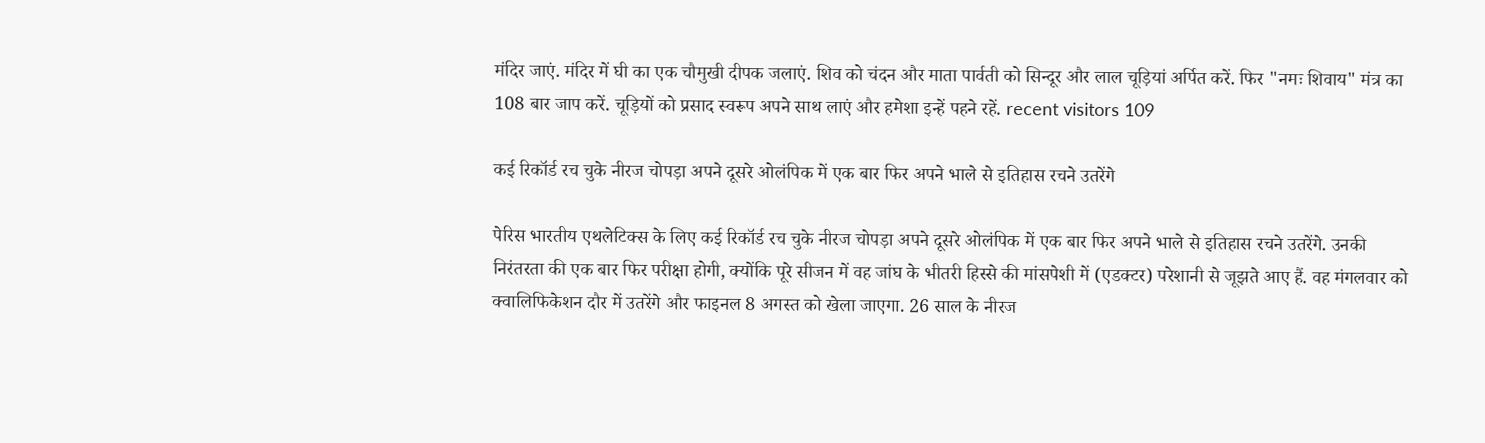मंदिर जाएं. मंदिर में घी का एक चौमुखी दीपक जलाएं. शिव को चंदन और माता पार्वती को सिन्दूर और लाल चूड़ियां अर्पित करें. फिर "नमः शिवाय" मंत्र का 108 बार जाप करें. चूड़ियों को प्रसाद स्वरूप अपने साथ लाएं और हमेशा इन्हें पहने रहें. recent visitors 109

कई रिकॉर्ड रच चुके नीरज चोपड़ा अपने दूसरे ओलंपिक में एक बार फिर अपने भाले से इतिहास रचने उतरेंगे

पेरिस भारतीय एथलेटिक्स के लिए कई रिकॉर्ड रच चुके नीरज चोपड़ा अपने दूसरे ओलंपिक में एक बार फिर अपने भाले से इतिहास रचने उतरेंगे. उनकी निरंतरता की एक बार फिर परीक्षा होगी, क्योंकि पूरे सीजन में वह जांघ के भीतरी हिस्से की मांसपेशी में (एडक्टर) परेशानी से जूझते आए हैं. वह मंगलवार को क्वालिफिकेशन दौर में उतरेंगे और फाइनल 8 अगस्त को खेला जाएगा. 26 साल के नीरज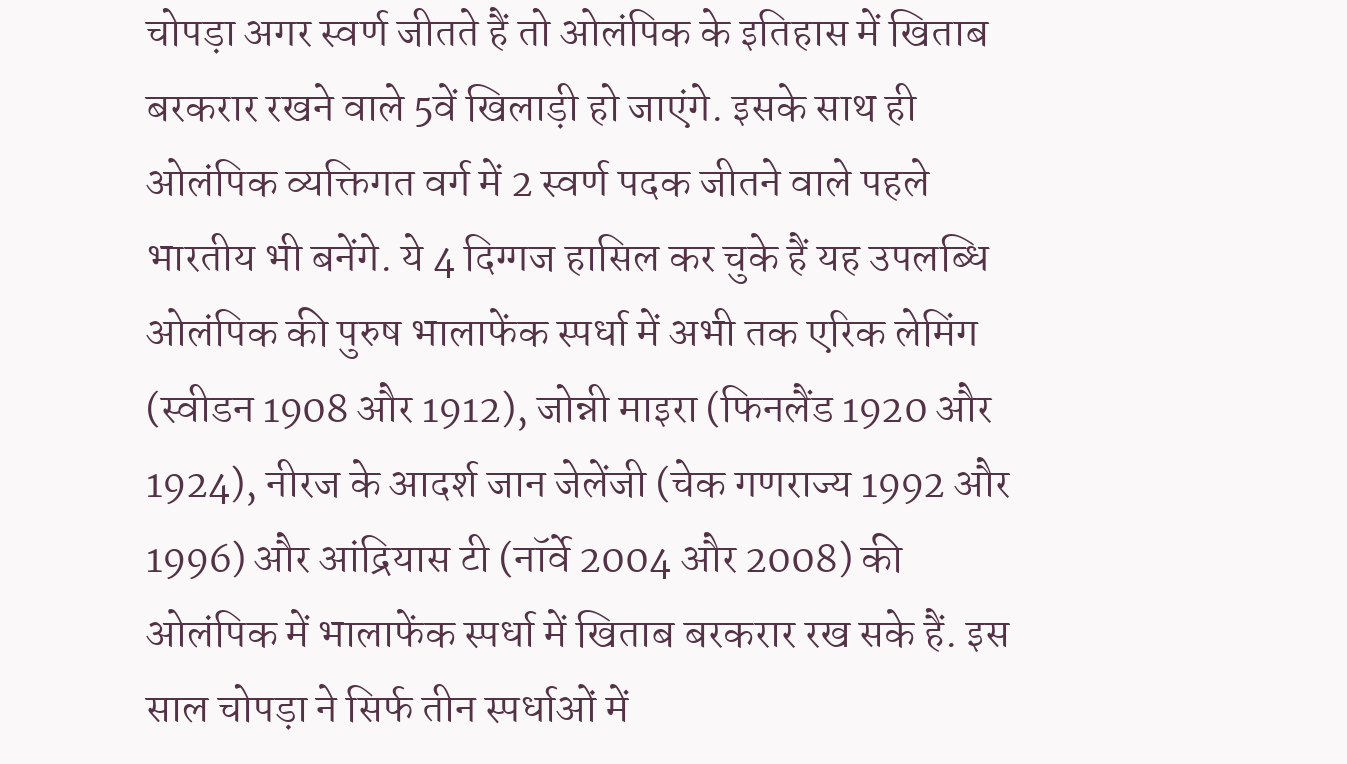चोपड़ा अगर स्वर्ण जीतते हैं तो ओलंपिक के इतिहास में खिताब बरकरार रखने वाले 5वें खिलाड़ी हो जाएंगे. इसके साथ ही ओलंपिक व्यक्तिगत वर्ग में 2 स्वर्ण पदक जीतने वाले पहले भारतीय भी बनेंगे. ये 4 दिग्गज हासिल कर चुके हैं यह उपलब्धि ओलंपिक की पुरुष भालाफेंक स्पर्धा में अभी तक एरिक लेमिंग (स्वीडन 1908 और 1912), जोन्नी माइरा (फिनलैंड 1920 और 1924), नीरज के आदर्श जान जेलेंजी (चेक गणराज्य 1992 और 1996) और आंद्रियास टी (नॉर्वे 2004 और 2008) की ओलंपिक में भालाफेंक स्पर्धा में खिताब बरकरार रख सके हैं. इस साल चोपड़ा ने सिर्फ तीन स्पर्धाओं में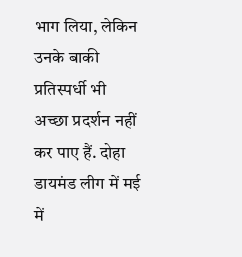भाग लिया, लेकिन उनके बाकी प्रतिस्पर्धी भी अच्छा प्रदर्शन नहीं कर पाए हैं. दोहा डायमंड लीग में मई में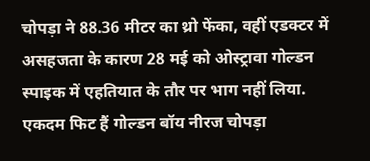चोपड़ा ने 88.36 मीटर का थ्रो फेंका, वहीं एडक्टर में असहजता के कारण 28 मई को ओस्ट्रावा गोल्डन स्पाइक में एहतियात के तौर पर भाग नहीं लिया. एकदम फिट हैं गोल्डन बॉय नीरज चोपड़ा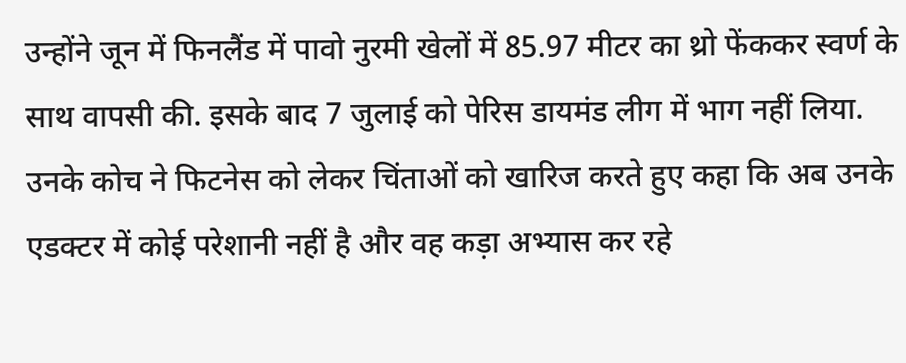उन्होंने जून में फिनलैंड में पावो नुरमी खेलों में 85.97 मीटर का थ्रो फेंककर स्वर्ण के साथ वापसी की. इसके बाद 7 जुलाई को पेरिस डायमंड लीग में भाग नहीं लिया. उनके कोच ने फिटनेस को लेकर चिंताओं को खारिज करते हुए कहा कि अब उनके एडक्टर में कोई परेशानी नहीं है और वह कड़ा अभ्यास कर रहे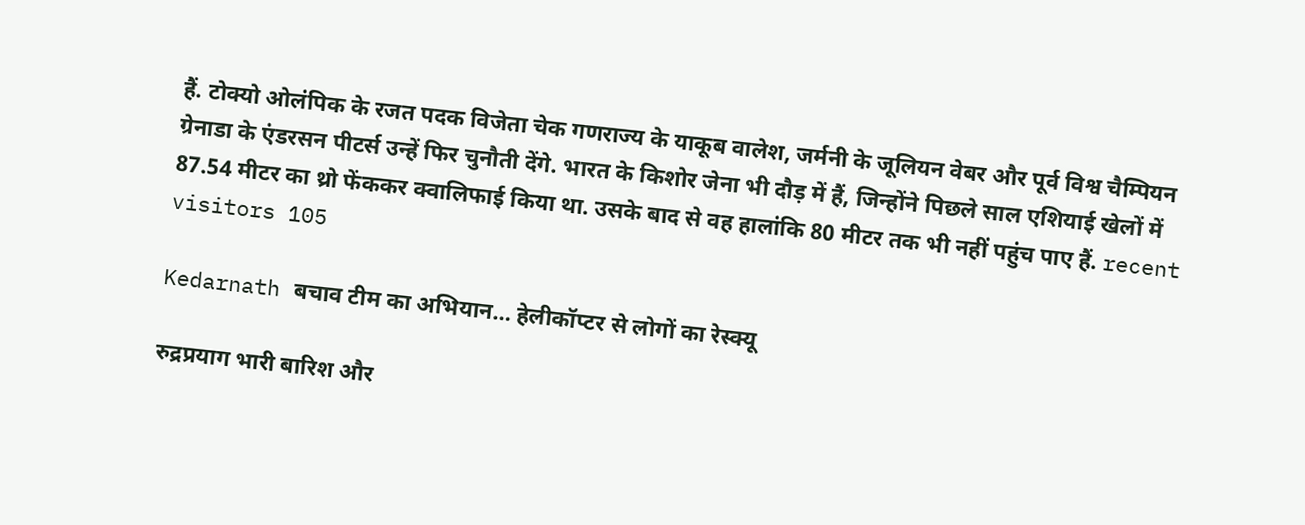हैं. टोक्यो ओलंपिक के रजत पदक विजेता चेक गणराज्य के याकूब वालेश, जर्मनी के जूलियन वेबर और पूर्व विश्व चैम्पियन ग्रेनाडा के एंडरसन पीटर्स उन्हें फिर चुनौती देंगे. भारत के किशोर जेना भी दौड़ में हैं, जिन्होंने पिछले साल एशियाई खेलों में 87.54 मीटर का थ्रो फेंककर क्वालिफाई किया था. उसके बाद से वह हालांकि 80 मीटर तक भी नहीं पहुंच पाए हैं. recent visitors 105

Kedarnath बचाव टीम का अभियान… हेलीकॉप्टर से लोगों का रेस्क्यू

रुद्रप्रयाग भारी बारिश और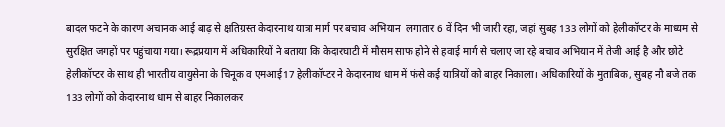बादल फटने के कारण अचानक आई बाढ़ से क्षतिग्रस्त केदारनाथ यात्रा मार्ग पर बचाव अभियान  लगातार 6 वें दिन भी जारी रहा, जहां सुबह 133 लोगों को हेलीकॉप्टर के माध्यम से सुरक्षित जगहों पर पहुंचाया गया। रूद्रप्रयाग में अधिकारियों ने बताया कि केदारघाटी में मौसम साफ होने से हवाई मार्ग से चलाए जा रहे बचाव अभियान में तेजी आई है और छोटे हेलीकॉप्टर के साथ ही भारतीय वायुसेना के चिनूक व एमआई17 हेलीकॉप्टर ने केदारनाथ धाम में फंसे कई यात्रियों को बाहर निकाला। अधिकारियों के मुताबिक, सुबह नौ बजे तक 133 लोगों को केदारनाथ धाम से बाहर निकालकर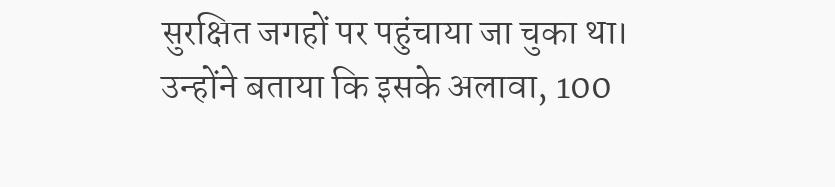सुरक्षित जगहों पर पहुंचाया जा चुका था। उन्होंने बताया कि इसके अलावा, 100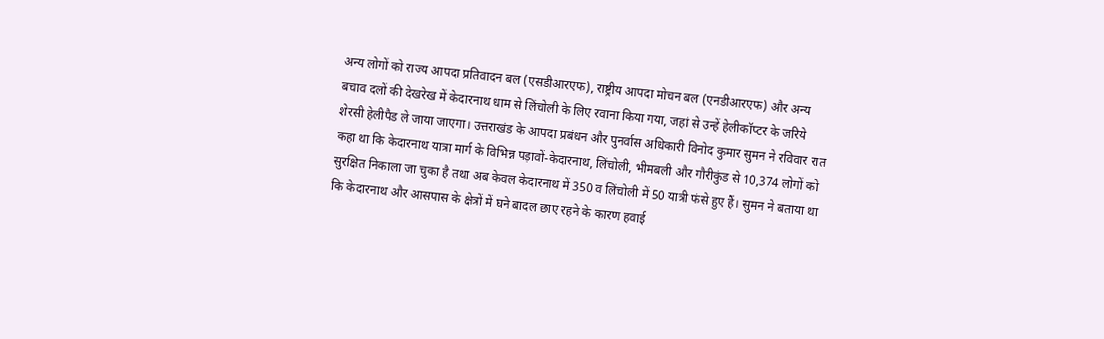अन्य लोगों को राज्य आपदा प्रतिवादन बल (एसडीआरएफ), राष्ट्रीय आपदा मोचन बल (एनडीआरएफ) और अन्य बचाव दलों की देखरेख में केदारनाथ धाम से लिंचोली के लिए रवाना किया गया, जहां से उन्हें हेलीकॉप्टर के जरिये शेरसी हेलीपैड ले जाया जाएगा। उत्तराखंड के आपदा प्रबंधन और पुनर्वास अधिकारी विनोद कुमार सुमन ने रविवार रात कहा था कि केदारनाथ यात्रा मार्ग के विभिन्न पड़ावों-केदारनाथ, लिंचोली, भीमबली और गौरीकुंड से 10,374 लोगों को सुरक्षित निकाला जा चुका है तथा अब केवल केदारनाथ में 350 व लिंचोली में 50 यात्री फंसे हुए हैं। सुमन ने बताया था कि केदारनाथ और आसपास के क्षेत्रों में घने बादल छाए रहने के कारण हवाई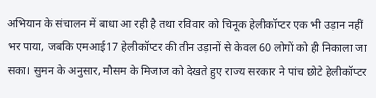अभियान के संचालन में बाधा आ रही है तथा रविवार को चिनूक हेलीकॉप्टर एक भी उड़ान नहीं भर पाया, जबकि एमआई17 हेलीकॉप्टर की तीन उड़ानों से केवल 60 लोगों को ही निकाला जा सका। सुमन के अनुसार, मौसम के मिजाज को देखते हुए राज्य सरकार ने पांच छोटे हेलीकॉप्टर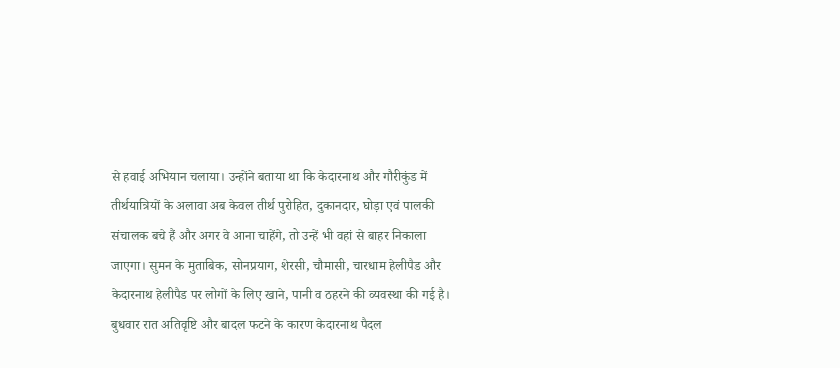से हवाई अभियान चलाया। उन्होंने बताया था कि केदारनाथ और गौरीकुंड में तीर्थयात्रियों के अलावा अब केवल तीर्थ पुरोहित, दुकानदार, घोड़ा एवं पालकी संचालक बचे हैं और अगर वे आना चाहेंगे, तो उन्हें भी वहां से बाहर निकाला जाएगा। सुमन के मुताबिक, सोनप्रयाग, शेरसी, चौमासी, चारधाम हेलीपैड और केदारनाथ हेलीपैड पर लोगों के लिए खाने, पानी व ठहरने की व्यवस्था की गई है। बुधवार रात अतिवृष्टि और बादल फटने के कारण केदारनाथ पैदल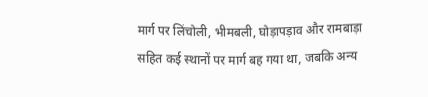मार्ग पर लिंचोली, भीमबली, घोड़ापड़ाव और रामबाड़ा सहित कई स्थानों पर मार्ग बह गया था, जबकि अन्य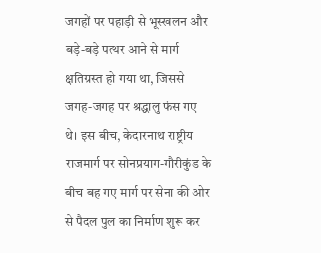जगहों पर पहाड़ी से भूस्खलन और बड़े-बड़े पत्थर आने से मार्ग क्षतिग्रस्त हो गया था, जिससे जगह-जगह पर श्रद्धालु फंस गए थे। इस बीच, केदारनाथ राष्ट्रीय राजमार्ग पर सोनप्रयाग-गौरीकुंड के बीच बह गए मार्ग पर सेना की ओर से पैदल पुल का निर्माण शुरू कर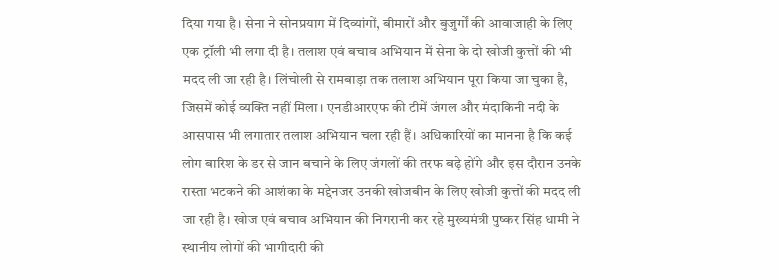दिया गया है। सेना ने सोनप्रयाग में दिव्यांगों, बीमारों और बुजुर्गों की आवाजाही के लिए एक ट्रॉली भी लगा दी है। तलाश एवं बचाव अभियान में सेना के दो खोजी कुत्तों की भी मदद ली जा रही है। लिंचोली से रामबाड़ा तक तलाश अभियान पूरा किया जा चुका है, जिसमें कोई व्यक्ति नहीं मिला। एनडीआरएफ की टीमें जंगल और मंदाकिनी नदी के आसपास भी लगातार तलाश अभियान चला रही हैं। अधिकारियों का मानना है कि कई लोग बारिश के डर से जान बचाने के लिए जंगलों की तरफ बढ़े होंगे और इस दौरान उनके रास्ता भटकने की आशंका के मद्देनजर उनकी खोजबीन के लिए खोजी कुत्तों की मदद ली जा रही है। खोज एवं बचाव अभियान की निगरानी कर रहे मुख्यमंत्री पुष्कर सिंह धामी ने स्थानीय लोगों की भागीदारी की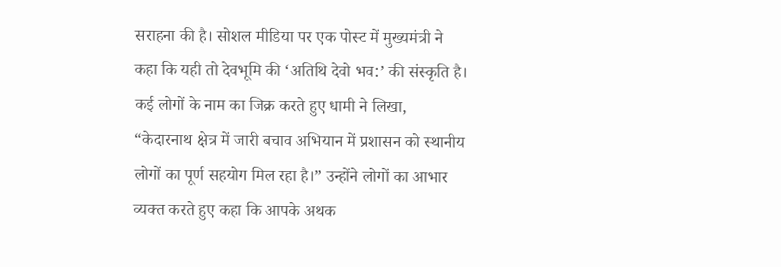सराहना की है। सोशल मीडिया पर एक पोस्ट में मुख्यमंत्री ने कहा कि यही तो देवभूमि की ‘अतिथि देवो भव:’ की संस्कृति है। कई लोगों के नाम का जिक्र करते हुए धामी ने लिखा, “केदारनाथ क्षेत्र में जारी बचाव अभियान में प्रशासन को स्थानीय लोगों का पूर्ण सहयोग मिल रहा है।” उन्होंने लोगों का आभार व्यक्त करते हुए कहा कि आपके अथक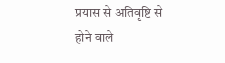प्रयास से अतिवृष्टि से होने वाले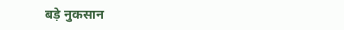बड़े नुकसान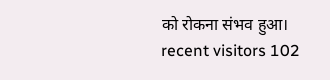को रोकना संभव हुआ।   recent visitors 102